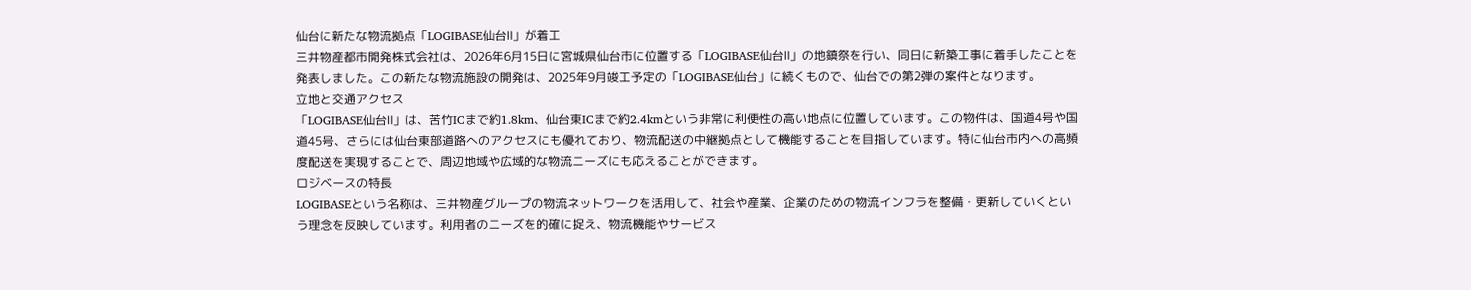仙台に新たな物流拠点「LOGIBASE仙台Ⅱ」が着工
三井物産都市開発株式会社は、2026年6月15日に宮城県仙台市に位置する「LOGIBASE仙台Ⅱ」の地鎮祭を行い、同日に新築工事に着手したことを発表しました。この新たな物流施設の開発は、2025年9月竣工予定の「LOGIBASE仙台」に続くもので、仙台での第2弾の案件となります。
立地と交通アクセス
「LOGIBASE仙台Ⅱ」は、苦竹ICまで約1.8km、仙台東ICまで約2.4kmという非常に利便性の高い地点に位置しています。この物件は、国道4号や国道45号、さらには仙台東部道路へのアクセスにも優れており、物流配送の中継拠点として機能することを目指しています。特に仙台市内への高頻度配送を実現することで、周辺地域や広域的な物流ニーズにも応えることができます。
ロジベースの特長
LOGIBASEという名称は、三井物産グループの物流ネットワークを活用して、社会や産業、企業のための物流インフラを整備・更新していくという理念を反映しています。利用者のニーズを的確に捉え、物流機能やサービス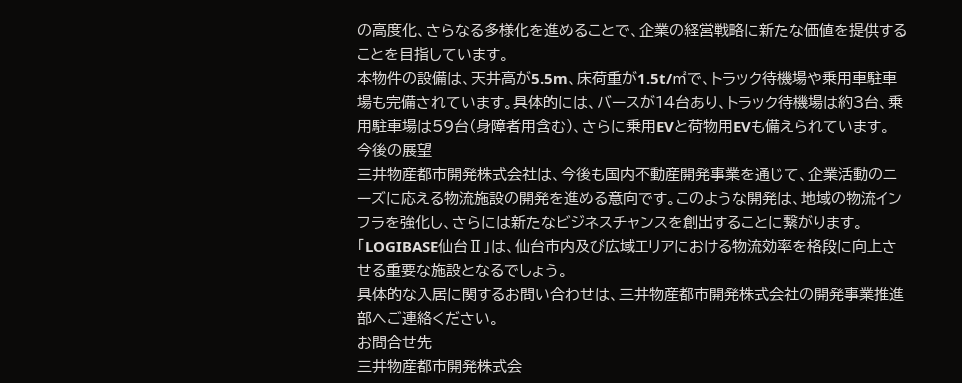の高度化、さらなる多様化を進めることで、企業の経営戦略に新たな価値を提供することを目指しています。
本物件の設備は、天井高が5.5m、床荷重が1.5t/㎡で、トラック待機場や乗用車駐車場も完備されています。具体的には、バースが14台あり、トラック待機場は約3台、乗用駐車場は59台(身障者用含む)、さらに乗用EVと荷物用EVも備えられています。
今後の展望
三井物産都市開発株式会社は、今後も国内不動産開発事業を通じて、企業活動のニーズに応える物流施設の開発を進める意向です。このような開発は、地域の物流インフラを強化し、さらには新たなビジネスチャンスを創出することに繋がります。「LOGIBASE仙台Ⅱ」は、仙台市内及び広域エリアにおける物流効率を格段に向上させる重要な施設となるでしょう。
具体的な入居に関するお問い合わせは、三井物産都市開発株式会社の開発事業推進部へご連絡ください。
お問合せ先
三井物産都市開発株式会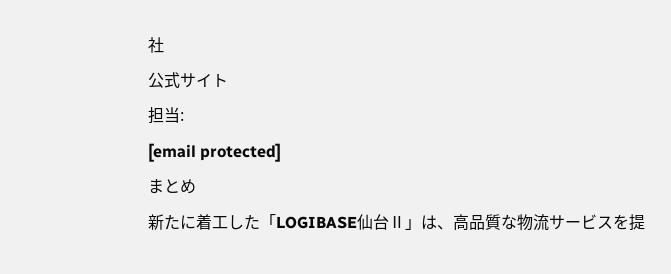社
公式サイト
担当:
[email protected]
まとめ
新たに着工した「LOGIBASE仙台Ⅱ」は、高品質な物流サービスを提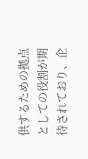供するための拠点としての役割が期待されており、企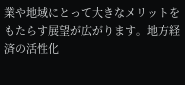業や地域にとって大きなメリットをもたらす展望が広がります。地方経済の活性化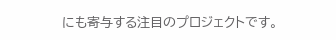にも寄与する注目のプロジェクトです。